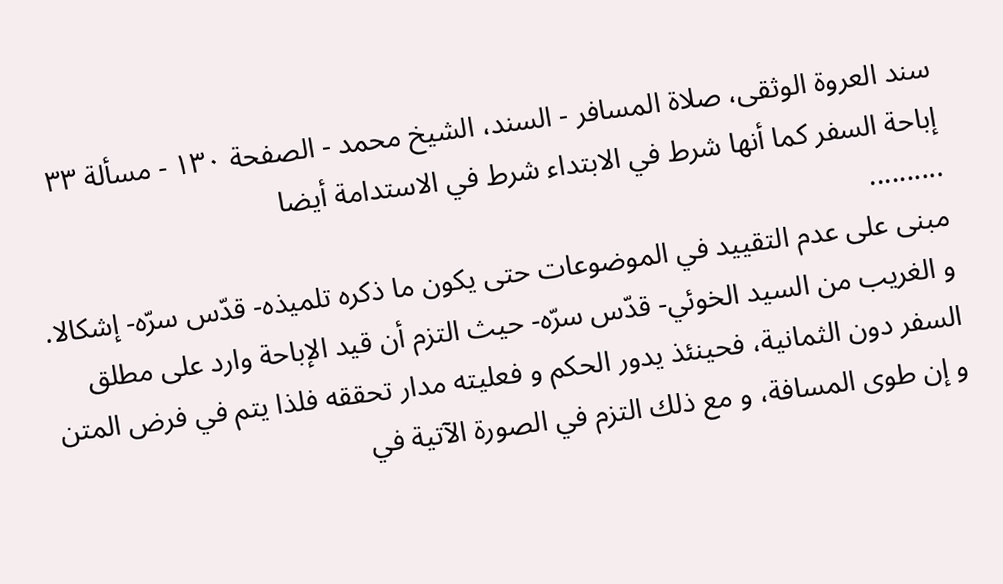سند العروة الوثقى، صلاة المسافر - السند، الشيخ محمد - الصفحة ١٣٠ - مسألة ٣٣ إباحة السفر كما أنها شرط في الابتداء شرط في الاستدامة أيضا
..........
مبنى على عدم التقييد في الموضوعات حتى يكون ما ذكره تلميذه- قدّس سرّه- إشكالا.
و الغريب من السيد الخوئي- قدّس سرّه- حيث التزم أن قيد الإباحة وارد على مطلق السفر دون الثمانية، فحينئذ يدور الحكم و فعليته مدار تحققه فلذا يتم في فرض المتن و إن طوى المسافة، و مع ذلك التزم في الصورة الآتية في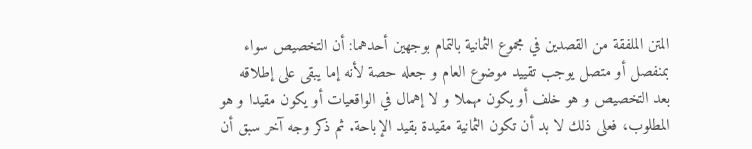المتن الملفقة من القصدين في مجموع الثمانية بالتمام بوجهين أحدهما: أن التخصيص سواء بمنفصل أو متصل يوجب تقييد موضوع العام و جعله حصة لأنه إما يبقى على إطلاقه بعد التخصيص و هو خلف أو يكون مهملا و لا إهمال في الواقعيات أو يكون مقيدا و هو المطلوب، فعلى ذلك لا بد أن تكون الثمانية مقيدة بقيد الإباحة. ثم ذكر وجه آخر سبق أن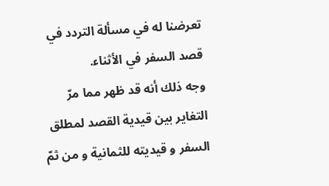تعرضنا له في مسألة التردد في قصد السفر في الأثناء.
وجه ذلك أنه قد ظهر مما مرّ التغاير بين قيدية القصد لمطلق السفر و قيديته للثمانية و من ثمّ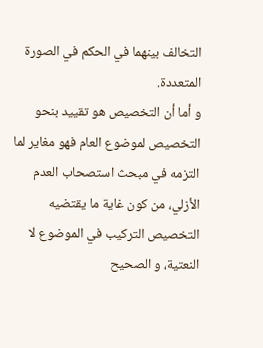التخالف بينهما في الحكم في الصورة المتعددة.
و أما أن التخصيص هو تقييد بنحو التخصيص لموضوع العام فهو مغاير لما التزمه في مبحث استصحاب العدم الأزلي، من كون غاية ما يقتضيه التخصيص التركيب في الموضوع لا النعتية، و الصحيح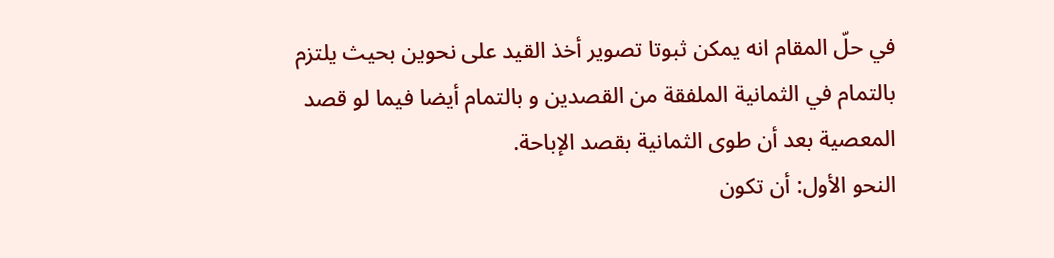في حلّ المقام انه يمكن ثبوتا تصوير أخذ القيد على نحوين بحيث يلتزم بالتمام في الثمانية الملفقة من القصدين و بالتمام أيضا فيما لو قصد المعصية بعد أن طوى الثمانية بقصد الإباحة.
النحو الأول: أن تكون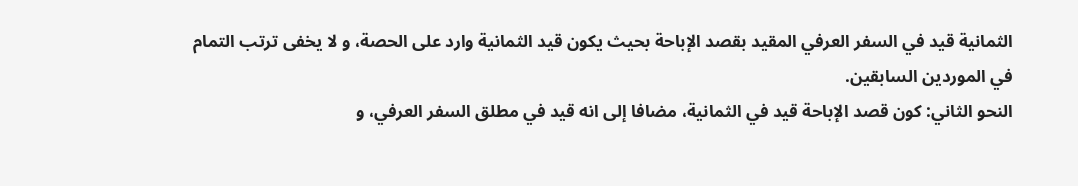الثمانية قيد في السفر العرفي المقيد بقصد الإباحة بحيث يكون قيد الثمانية وارد على الحصة، و لا يخفى ترتب التمام في الموردين السابقين.
النحو الثاني: كون قصد الإباحة قيد في الثمانية، مضافا إلى انه قيد في مطلق السفر العرفي، و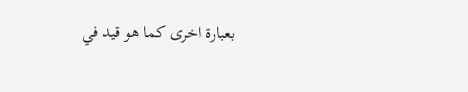بعبارة اخرى كما هو قيد في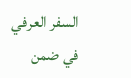السفر العرفي في ضمن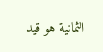الثمانية هو قيد